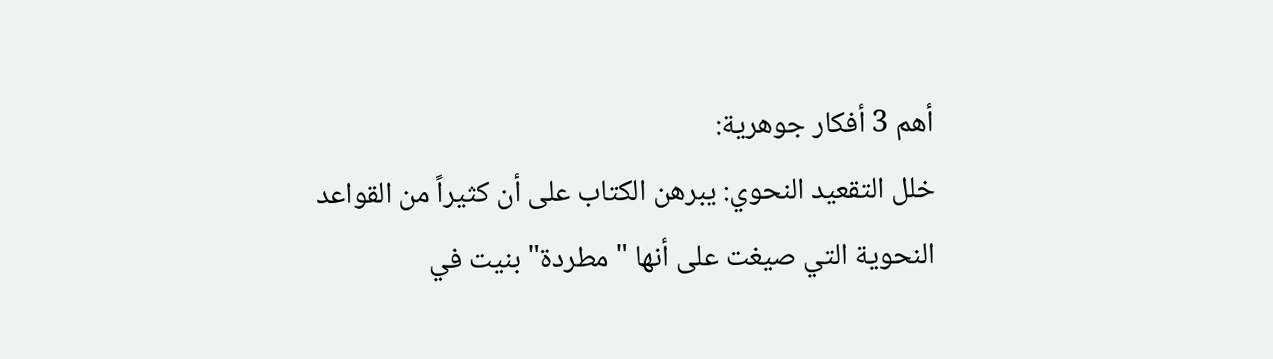أهم 3 أفكار جوهرية:
خلل التقعيد النحوي: يبرهن الكتاب على أن كثيراً من القواعد النحوية التي صيغت على أنها "مطردة" بنيت في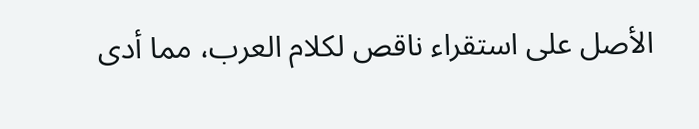الأصل على استقراء ناقص لكلام العرب، مما أدى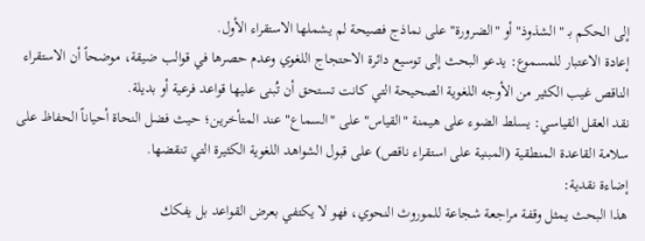إلى الحكم بـ "الشذوذ" أو "الضرورة" على نماذج فصيحة لم يشملها الاستقراء الأول.
إعادة الاعتبار للمسموع: يدعو البحث إلى توسيع دائرة الاحتجاج اللغوي وعدم حصرها في قوالب ضيقة، موضحاً أن الاستقراء الناقص غيب الكثير من الأوجه اللغوية الصحيحة التي كانت تستحق أن تُبنى عليها قواعد فرعية أو بديلة.
نقد العقل القياسي: يسلط الضوء على هيمنة "القياس" على "السماع" عند المتأخرين؛ حيث فضل النحاة أحياناً الحفاظ على سلامة القاعدة المنطقية (المبنية على استقراء ناقص) على قبول الشواهد اللغوية الكثيرة التي تنقضها.
إضاءة نقدية:
هذا البحث يمثل وقفة مراجعة شجاعة للموروث النحوي، فهو لا يكتفي بعرض القواعد بل يفكك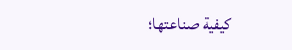كيفية صناعتها؛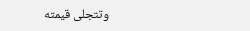وتتجلى قيمته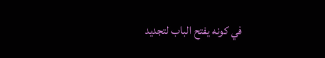في كونه يفتح الباب لتجديد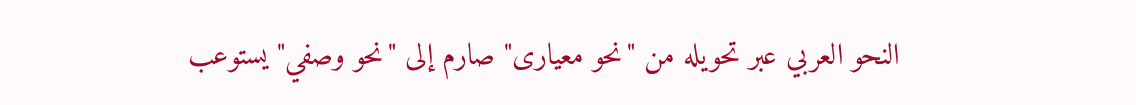النحو العربي عبر تحويله من "نحو معيارى" صارم إلى "نحو وصفي" يستوعب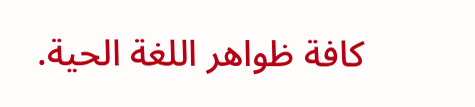كافة ظواهر اللغة الحية.